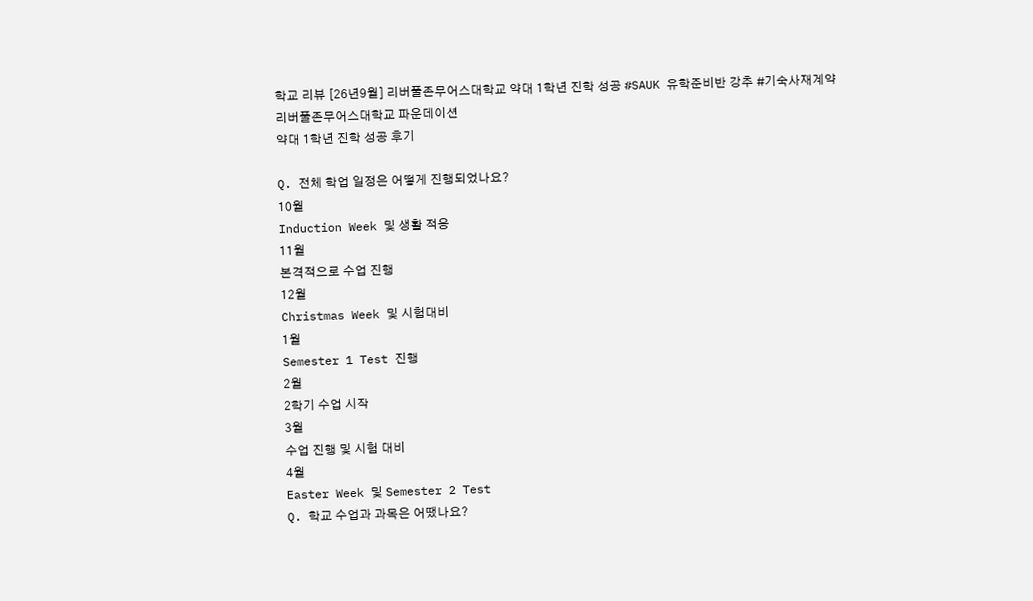학교 리뷰 [26년9월] 리버풀존무어스대학교 약대 1학년 진학 성공 #SAUK 유학준비반 강추 #기숙사재계약
리버풀존무어스대학교 파운데이션
약대 1학년 진학 성공 후기

Q. 전체 학업 일정은 어떻게 진행되었나요?
10월
Induction Week 및 생활 적응
11월
본격적으로 수업 진행
12월
Christmas Week 및 시험대비
1월
Semester 1 Test 진행
2월
2학기 수업 시작
3월
수업 진행 및 시험 대비
4월
Easter Week 및 Semester 2 Test
Q. 학교 수업과 과목은 어땠나요?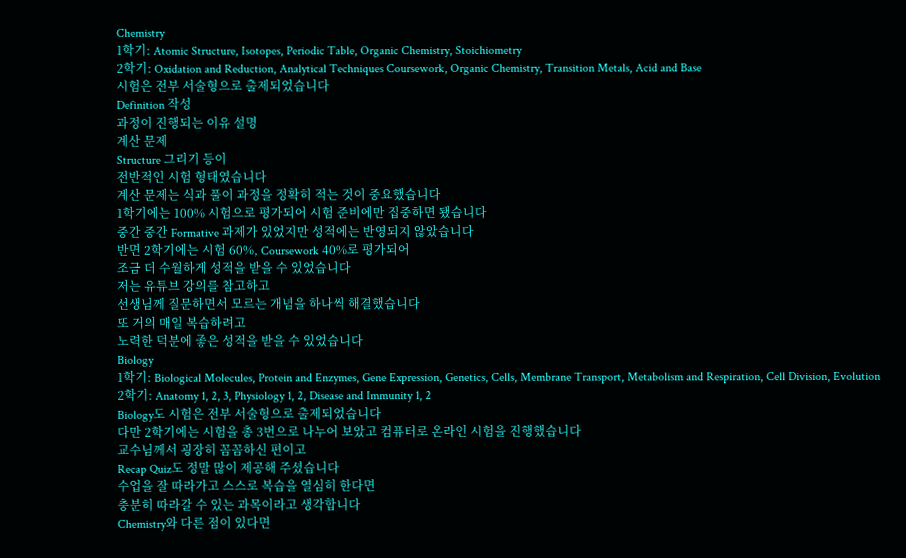Chemistry
1학기: Atomic Structure, Isotopes, Periodic Table, Organic Chemistry, Stoichiometry
2학기: Oxidation and Reduction, Analytical Techniques Coursework, Organic Chemistry, Transition Metals, Acid and Base
시험은 전부 서술형으로 출제되었습니다
Definition 작성
과정이 진행되는 이유 설명
계산 문제
Structure 그리기 등이
전반적인 시험 형태였습니다
계산 문제는 식과 풀이 과정을 정확히 적는 것이 중요했습니다
1학기에는 100% 시험으로 평가되어 시험 준비에만 집중하면 됐습니다
중간 중간 Formative 과제가 있었지만 성적에는 반영되지 않았습니다
반면 2학기에는 시험 60%, Coursework 40%로 평가되어
조금 더 수월하게 성적을 받을 수 있었습니다
저는 유튜브 강의를 참고하고
선생님께 질문하면서 모르는 개념을 하나씩 해결했습니다
또 거의 매일 복습하려고
노력한 덕분에 좋은 성적을 받을 수 있었습니다
Biology
1학기: Biological Molecules, Protein and Enzymes, Gene Expression, Genetics, Cells, Membrane Transport, Metabolism and Respiration, Cell Division, Evolution
2학기: Anatomy 1, 2, 3, Physiology 1, 2, Disease and Immunity 1, 2
Biology도 시험은 전부 서술형으로 출제되었습니다
다만 2학기에는 시험을 총 3번으로 나누어 보았고 컴퓨터로 온라인 시험을 진행했습니다
교수님께서 굉장히 꼼꼼하신 편이고
Recap Quiz도 정말 많이 제공해 주셨습니다
수업을 잘 따라가고 스스로 복습을 열심히 한다면
충분히 따라갈 수 있는 과목이라고 생각합니다
Chemistry와 다른 점이 있다면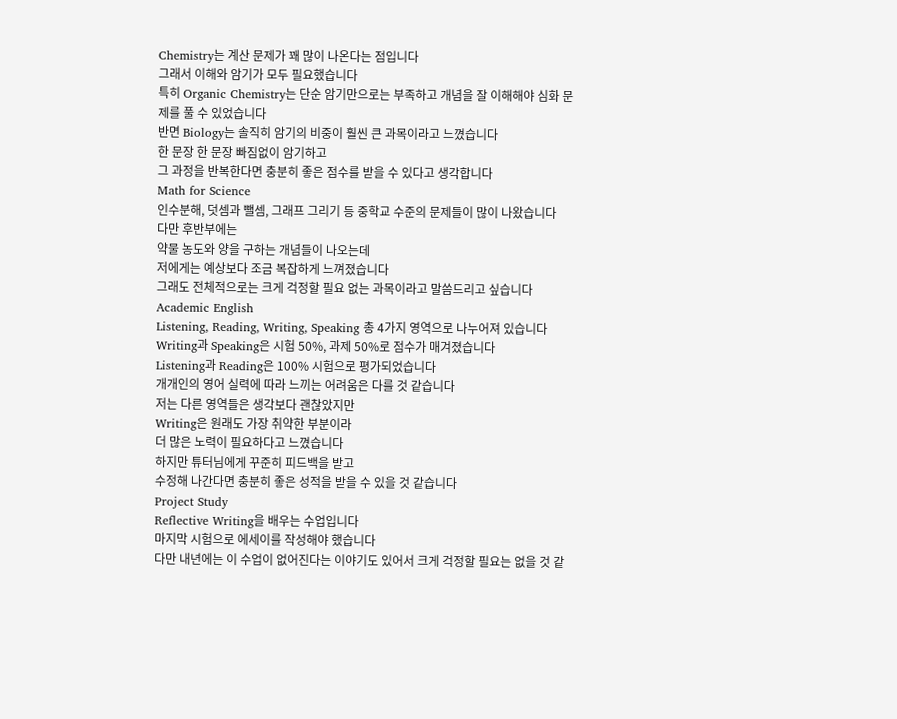Chemistry는 계산 문제가 꽤 많이 나온다는 점입니다
그래서 이해와 암기가 모두 필요했습니다
특히 Organic Chemistry는 단순 암기만으로는 부족하고 개념을 잘 이해해야 심화 문제를 풀 수 있었습니다
반면 Biology는 솔직히 암기의 비중이 훨씬 큰 과목이라고 느꼈습니다
한 문장 한 문장 빠짐없이 암기하고
그 과정을 반복한다면 충분히 좋은 점수를 받을 수 있다고 생각합니다
Math for Science
인수분해, 덧셈과 뺄셈, 그래프 그리기 등 중학교 수준의 문제들이 많이 나왔습니다
다만 후반부에는
약물 농도와 양을 구하는 개념들이 나오는데
저에게는 예상보다 조금 복잡하게 느껴졌습니다
그래도 전체적으로는 크게 걱정할 필요 없는 과목이라고 말씀드리고 싶습니다
Academic English
Listening, Reading, Writing, Speaking 총 4가지 영역으로 나누어져 있습니다
Writing과 Speaking은 시험 50%, 과제 50%로 점수가 매겨졌습니다
Listening과 Reading은 100% 시험으로 평가되었습니다
개개인의 영어 실력에 따라 느끼는 어려움은 다를 것 같습니다
저는 다른 영역들은 생각보다 괜찮았지만
Writing은 원래도 가장 취약한 부분이라
더 많은 노력이 필요하다고 느꼈습니다
하지만 튜터님에게 꾸준히 피드백을 받고
수정해 나간다면 충분히 좋은 성적을 받을 수 있을 것 같습니다
Project Study
Reflective Writing을 배우는 수업입니다
마지막 시험으로 에세이를 작성해야 했습니다
다만 내년에는 이 수업이 없어진다는 이야기도 있어서 크게 걱정할 필요는 없을 것 같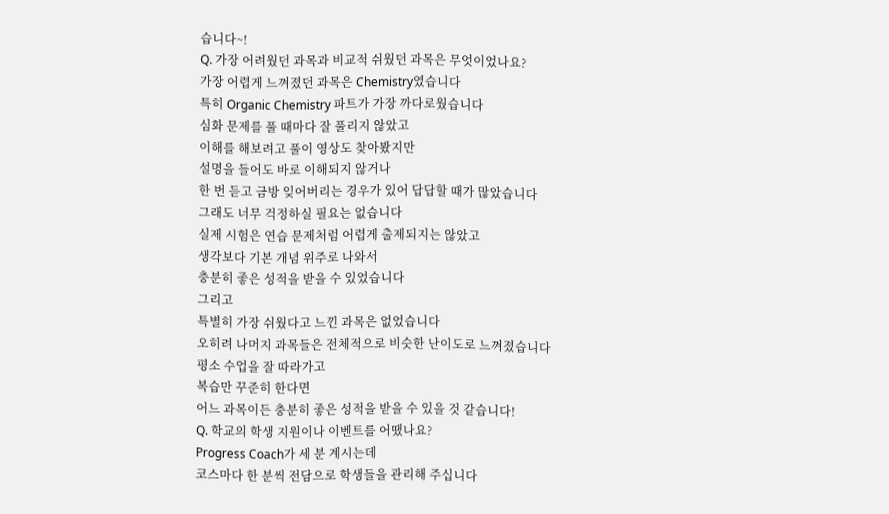습니다~!
Q. 가장 어려웠던 과목과 비교적 쉬웠던 과목은 무엇이었나요?
가장 어렵게 느껴졌던 과목은 Chemistry였습니다
특히 Organic Chemistry 파트가 가장 까다로웠습니다
심화 문제를 풀 때마다 잘 풀리지 않았고
이해를 해보려고 풀이 영상도 찾아봤지만
설명을 들어도 바로 이해되지 않거나
한 번 듣고 금방 잊어버리는 경우가 있어 답답할 때가 많았습니다
그래도 너무 걱정하실 필요는 없습니다
실제 시험은 연습 문제처럼 어렵게 출제되지는 않았고
생각보다 기본 개념 위주로 나와서
충분히 좋은 성적을 받을 수 있었습니다
그리고
특별히 가장 쉬웠다고 느낀 과목은 없었습니다
오히려 나머지 과목들은 전체적으로 비슷한 난이도로 느껴졌습니다
평소 수업을 잘 따라가고
복습만 꾸준히 한다면
어느 과목이든 충분히 좋은 성적을 받을 수 있을 것 같습니다!
Q. 학교의 학생 지원이나 이벤트를 어땠나요?
Progress Coach가 세 분 계시는데
코스마다 한 분씩 전담으로 학생들을 관리해 주십니다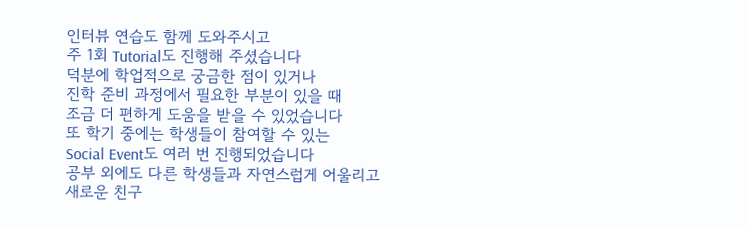인터뷰 연습도 함께 도와주시고
주 1회 Tutorial도 진행해 주셨습니다
덕분에 학업적으로 궁금한 점이 있거나
진학 준비 과정에서 필요한 부분이 있을 때
조금 더 편하게 도움을 받을 수 있었습니다
또 학기 중에는 학생들이 참여할 수 있는
Social Event도 여러 번 진행되었습니다
공부 외에도 다른 학생들과 자연스럽게 어울리고
새로운 친구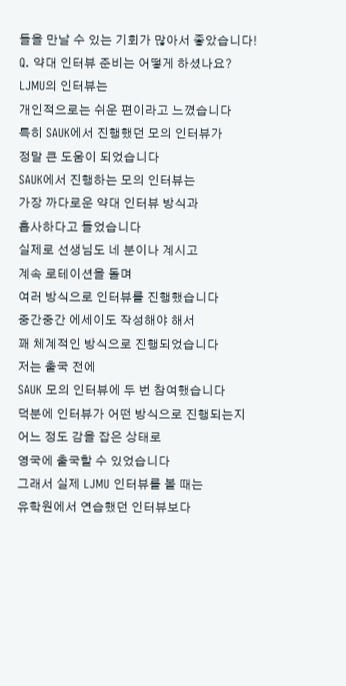들을 만날 수 있는 기회가 많아서 좋았습니다!
Q. 약대 인터뷰 준비는 어떻게 하셨나요?
LJMU의 인터뷰는
개인적으로는 쉬운 편이라고 느꼈습니다
특히 SAUK에서 진행했던 모의 인터뷰가
정말 큰 도움이 되었습니다
SAUK에서 진행하는 모의 인터뷰는
가장 까다로운 약대 인터뷰 방식과
흡사하다고 들었습니다
실제로 선생님도 네 분이나 계시고
계속 로테이션을 돌며
여러 방식으로 인터뷰를 진행했습니다
중간중간 에세이도 작성해야 해서
꽤 체계적인 방식으로 진행되었습니다
저는 출국 전에
SAUK 모의 인터뷰에 두 번 참여했습니다
덕분에 인터뷰가 어떤 방식으로 진행되는지
어느 정도 감을 잡은 상태로
영국에 출국할 수 있었습니다
그래서 실제 LJMU 인터뷰를 볼 때는
유학원에서 연습했던 인터뷰보다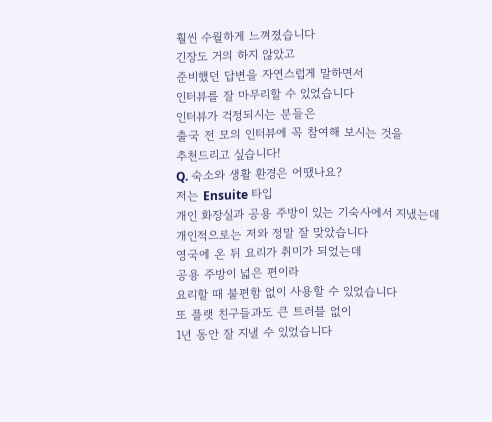훨씬 수월하게 느껴졌습니다
긴장도 거의 하지 않았고
준비했던 답변을 자연스럽게 말하면서
인터뷰를 잘 마무리할 수 있었습니다
인터뷰가 걱정되시는 분들은
출국 전 모의 인터뷰에 꼭 참여해 보시는 것을
추천드리고 싶습니다!
Q. 숙소와 생활 환경은 어땠나요?
저는 Ensuite 타입
개인 화장실과 공용 주방이 있는 기숙사에서 지냈는데
개인적으로는 저와 정말 잘 맞았습니다
영국에 온 뒤 요리가 취미가 되었는데
공용 주방이 넓은 편이라
요리할 때 불편함 없이 사용할 수 있었습니다
또 플랫 친구들과도 큰 트러블 없이
1년 동안 잘 지낼 수 있었습니다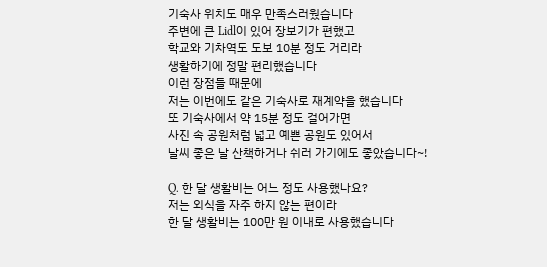기숙사 위치도 매우 만족스러웠습니다
주변에 큰 Lidl이 있어 장보기가 편했고
학교와 기차역도 도보 10분 정도 거리라
생활하기에 정말 편리했습니다
이런 장점들 때문에
저는 이번에도 같은 기숙사로 재계약을 했습니다
또 기숙사에서 약 15분 정도 걸어가면
사진 속 공원처럼 넓고 예쁜 공원도 있어서
날씨 좋은 날 산책하거나 쉬러 가기에도 좋았습니다~!

Q. 한 달 생활비는 어느 정도 사용했나요?
저는 외식을 자주 하지 않는 편이라
한 달 생활비는 100만 원 이내로 사용했습니다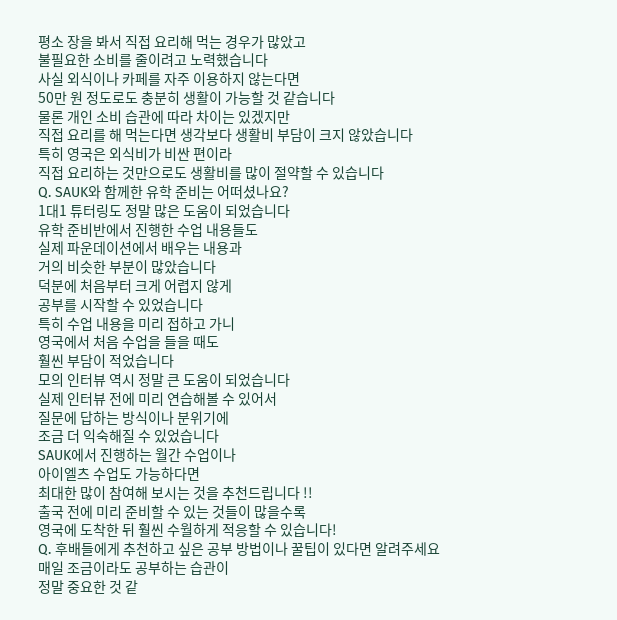평소 장을 봐서 직접 요리해 먹는 경우가 많았고
불필요한 소비를 줄이려고 노력했습니다
사실 외식이나 카페를 자주 이용하지 않는다면
50만 원 정도로도 충분히 생활이 가능할 것 같습니다
물론 개인 소비 습관에 따라 차이는 있겠지만
직접 요리를 해 먹는다면 생각보다 생활비 부담이 크지 않았습니다
특히 영국은 외식비가 비싼 편이라
직접 요리하는 것만으로도 생활비를 많이 절약할 수 있습니다
Q. SAUK와 함께한 유학 준비는 어떠셨나요?
1대1 튜터링도 정말 많은 도움이 되었습니다
유학 준비반에서 진행한 수업 내용들도
실제 파운데이션에서 배우는 내용과
거의 비슷한 부분이 많았습니다
덕분에 처음부터 크게 어렵지 않게
공부를 시작할 수 있었습니다
특히 수업 내용을 미리 접하고 가니
영국에서 처음 수업을 들을 때도
훨씬 부담이 적었습니다
모의 인터뷰 역시 정말 큰 도움이 되었습니다
실제 인터뷰 전에 미리 연습해볼 수 있어서
질문에 답하는 방식이나 분위기에
조금 더 익숙해질 수 있었습니다
SAUK에서 진행하는 월간 수업이나
아이엘츠 수업도 가능하다면
최대한 많이 참여해 보시는 것을 추천드립니다 !!
출국 전에 미리 준비할 수 있는 것들이 많을수록
영국에 도착한 뒤 훨씬 수월하게 적응할 수 있습니다!
Q. 후배들에게 추천하고 싶은 공부 방법이나 꿀팁이 있다면 알려주세요
매일 조금이라도 공부하는 습관이
정말 중요한 것 같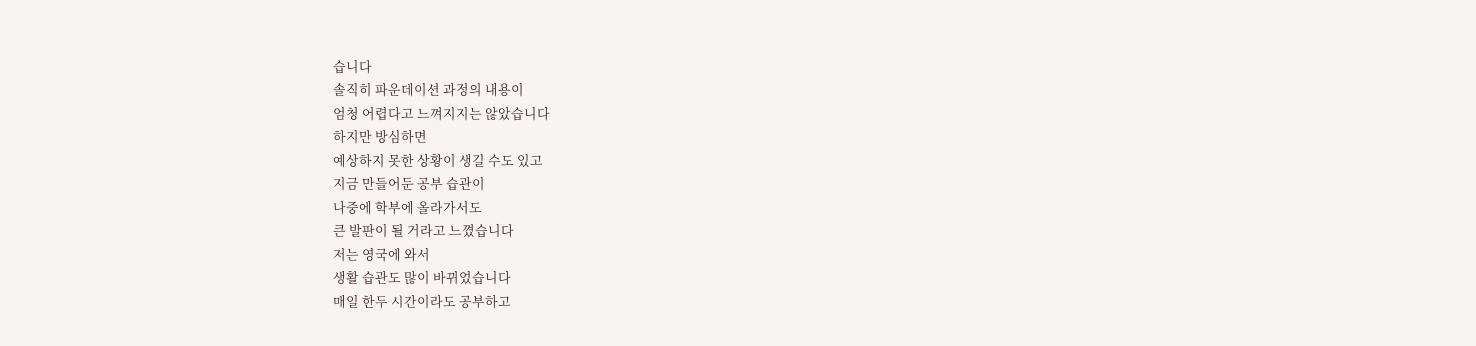습니다
솔직히 파운데이션 과정의 내용이
엄청 어렵다고 느껴지지는 않았습니다
하지만 방심하면
예상하지 못한 상황이 생길 수도 있고
지금 만들어둔 공부 습관이
나중에 학부에 올라가서도
큰 발판이 될 거라고 느꼈습니다
저는 영국에 와서
생활 습관도 많이 바뀌었습니다
매일 한두 시간이라도 공부하고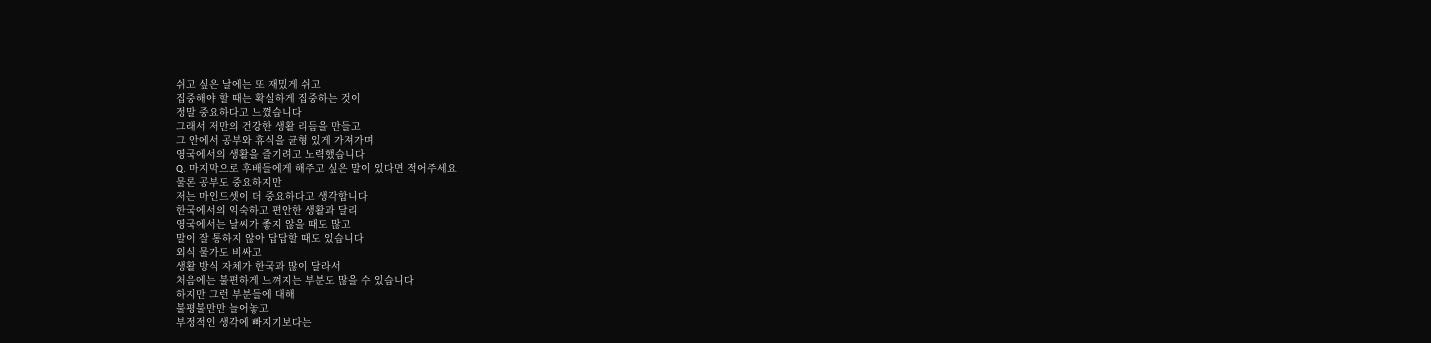쉬고 싶은 날에는 또 재밌게 쉬고
집중해야 할 때는 확실하게 집중하는 것이
정말 중요하다고 느꼈습니다
그래서 저만의 건강한 생활 리듬을 만들고
그 안에서 공부와 휴식을 균형 있게 가져가며
영국에서의 생활을 즐기려고 노력했습니다
Q. 마지막으로 후배들에게 해주고 싶은 말이 있다면 적어주세요
물론 공부도 중요하지만
저는 마인드셋이 더 중요하다고 생각합니다
한국에서의 익숙하고 편안한 생활과 달리
영국에서는 날씨가 좋지 않을 때도 많고
말이 잘 통하지 않아 답답할 때도 있습니다
외식 물가도 비싸고
생활 방식 자체가 한국과 많이 달라서
처음에는 불편하게 느껴지는 부분도 많을 수 있습니다
하지만 그런 부분들에 대해
불평불만만 늘어놓고
부정적인 생각에 빠지기보다는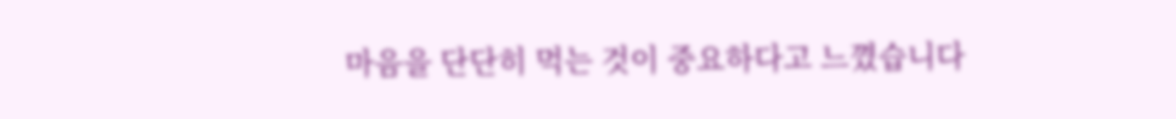마음을 단단히 먹는 것이 중요하다고 느꼈습니다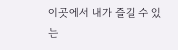이곳에서 내가 즐길 수 있는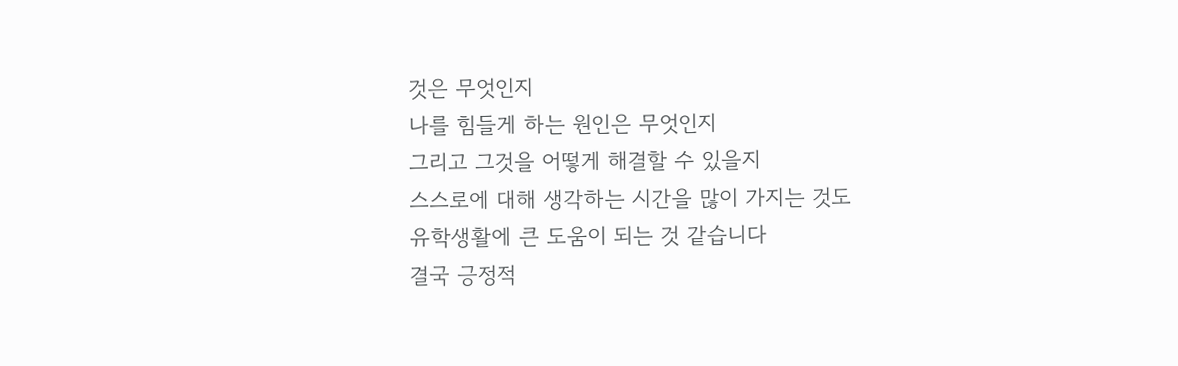것은 무엇인지
나를 힘들게 하는 원인은 무엇인지
그리고 그것을 어떻게 해결할 수 있을지
스스로에 대해 생각하는 시간을 많이 가지는 것도
유학생활에 큰 도움이 되는 것 같습니다
결국 긍정적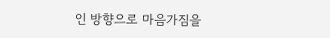인 방향으로 마음가짐을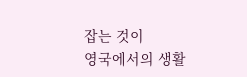잡는 것이
영국에서의 생활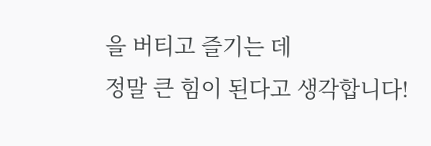을 버티고 즐기는 데
정말 큰 힘이 된다고 생각합니다!